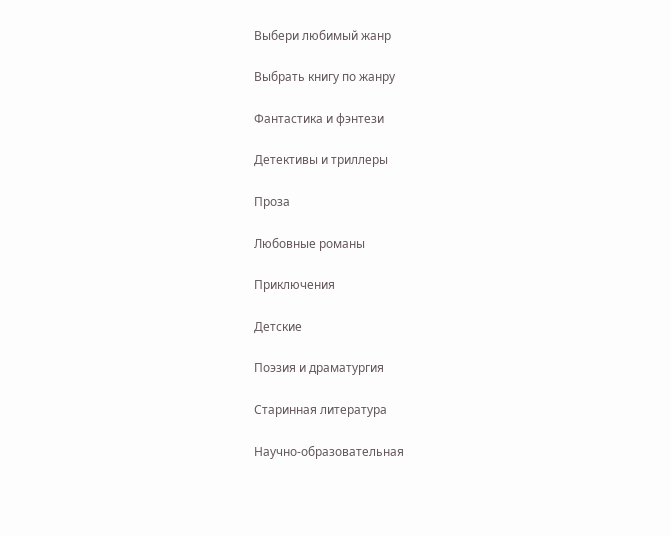Выбери любимый жанр

Выбрать книгу по жанру

Фантастика и фэнтези

Детективы и триллеры

Проза

Любовные романы

Приключения

Детские

Поэзия и драматургия

Старинная литература

Научно-образовательная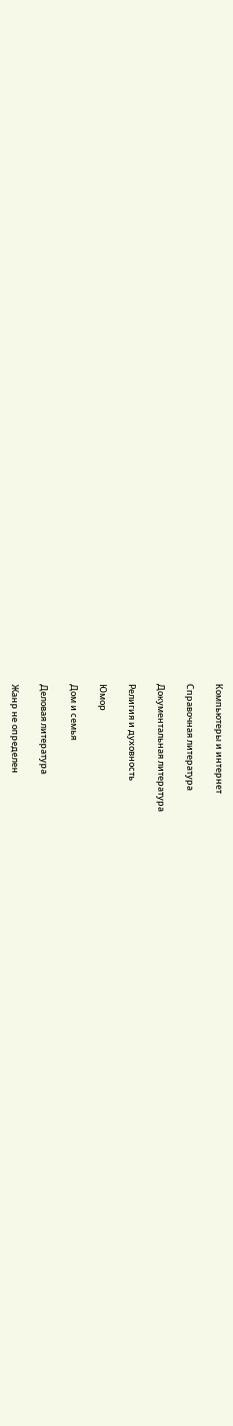Компьютеры и интернет

Справочная литература

Документальная литература

Религия и духовность

Юмор

Дом и семья

Деловая литература

Жанр не определен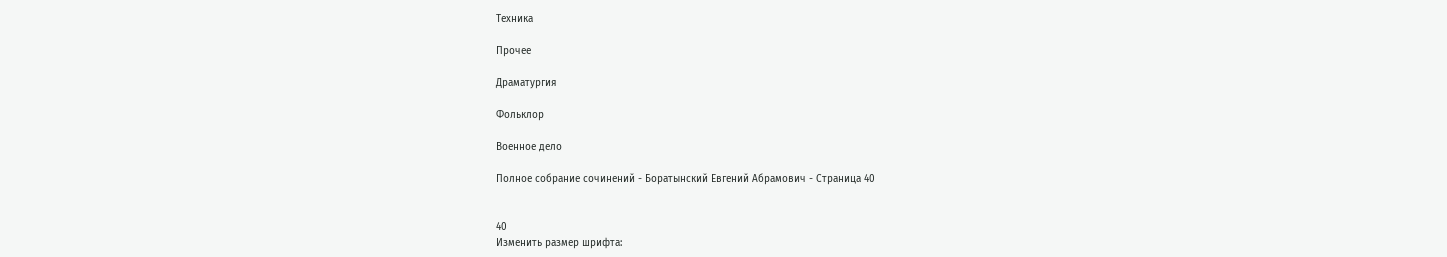Техника

Прочее

Драматургия

Фольклор

Военное дело

Полное собрание сочинений - Боратынский Евгений Абрамович - Страница 40


40
Изменить размер шрифта: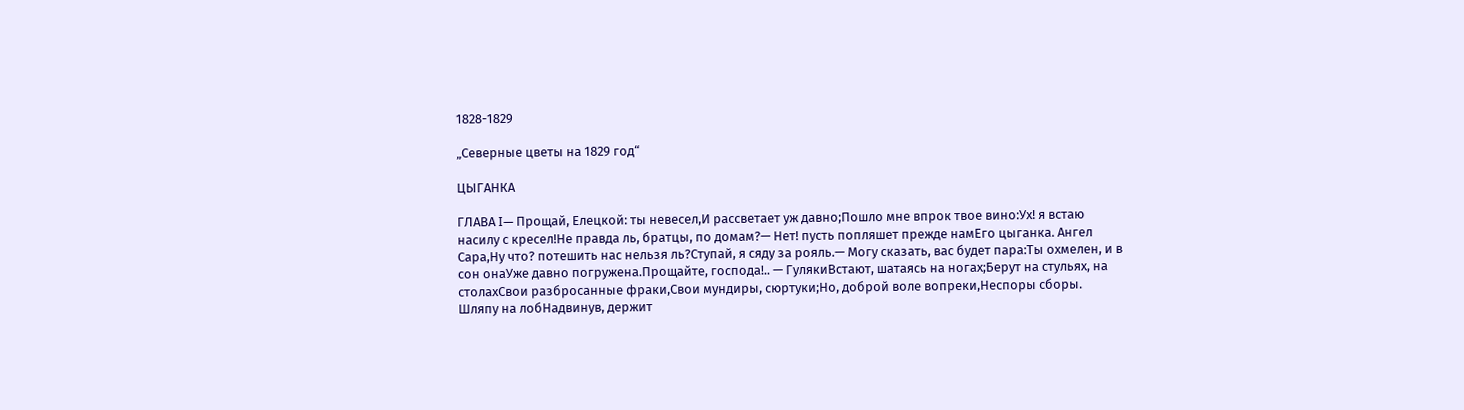1828-1829

„Северные цветы на 1829 год“

ЦЫГАНКА

ГЛАВА I— Прощай, Елецкой: ты невесел,И рассветает уж давно;Пошло мне впрок твое вино:Ух! я встаю насилу с кресел!Не правда ль, братцы, по домам?— Нет! пусть попляшет прежде намЕго цыганка. Ангел Сара,Ну что? потешить нас нельзя ль?Ступай, я сяду за рояль.— Могу сказать, вас будет пара:Ты охмелен, и в сон онаУже давно погружена.Прощайте, господа!.. — ГулякиВстают, шатаясь на ногах;Берут на стульях, на столахСвои разбросанные фраки,Свои мундиры, сюртуки;Но, доброй воле вопреки,Неспоры сборы. Шляпу на лобНадвинув, держит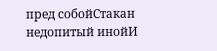пред собойСтакан недопитый инойИ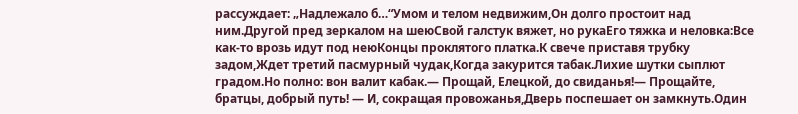рассуждает: „Надлежало б…“Умом и телом недвижим,Он долго простоит над ним.Другой пред зеркалом на шеюСвой галстук вяжет, но рукаЕго тяжка и неловка:Все как-то врозь идут под неюКонцы проклятого платка.К свече приставя трубку задом,Ждет третий пасмурный чудак,Когда закурится табак.Лихие шутки сыплют градом.Но полно: вон валит кабак.— Прощай, Елецкой, до свиданья!— Прощайте, братцы, добрый путь! — И, сокращая провожанья,Дверь поспешает он замкнуть.Один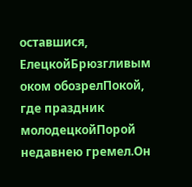оставшися, ЕлецкойБрюзгливым оком обозрелПокой, где праздник молодецкойПорой недавнею гремел.Он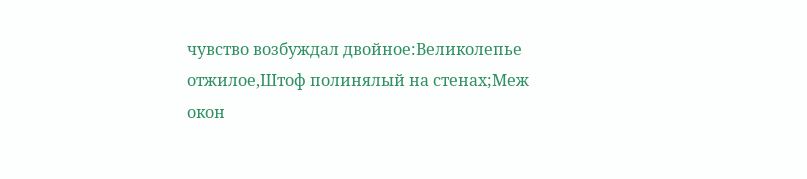чувство возбуждал двойное:Великолепье отжилое,Штоф полинялый на стенах;Меж окон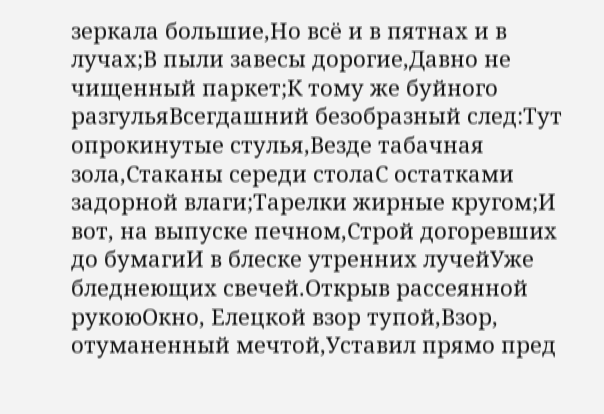зеркала большие,Но всё и в пятнах и в лучах;В пыли завесы дорогие,Давно не чищенный паркет;К тому же буйного разгульяВсегдашний безобразный след:Тут опрокинутые стулья,Везде табачная зола,Стаканы середи столаС остатками задорной влаги;Тарелки жирные кругом;И вот, на выпуске печном,Строй догоревших до бумагиИ в блеске утренних лучейУже бледнеющих свечей.Открыв рассеянной рукоюОкно, Елецкой взор тупой,Взор, отуманенный мечтой,Уставил прямо пред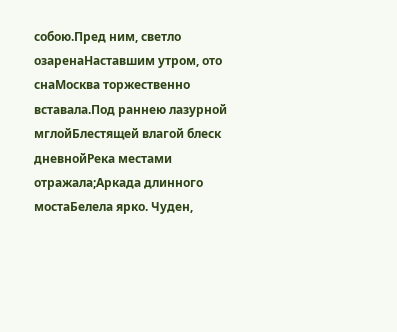собою.Пред ним, светло озаренаНаставшим утром, ото снаМосква торжественно вставала.Под раннею лазурной мглойБлестящей влагой блеск дневнойРека местами отражала;Аркада длинного мостаБелела ярко. Чуден,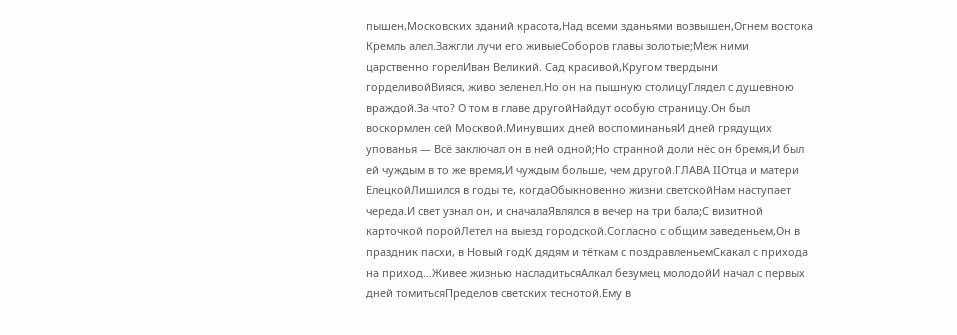пышен,Московских зданий красота,Над всеми зданьями возвышен,Огнем востока Кремль алел.Зажгли лучи его живыеСоборов главы золотые;Меж ними царственно горелИван Великий. Сад красивой,Кругом твердыни горделивойВияся, живо зеленел.Но он на пышную столицуГлядел с душевною враждой.За что? О том в главе другойНайдут особую страницу.Он был воскормлен сей Москвой.Минувших дней воспоминаньяИ дней грядущих упованья — Всё заключал он в ней одной;Но странной доли нёс он бремя,И был ей чуждым в то же время,И чуждым больше, чем другой.ГЛАВА IIОтца и матери ЕлецкойЛишился в годы те, когдаОбыкновенно жизни светскойНам наступает череда.И свет узнал он, и сначалаЯвлялся в вечер на три бала;С визитной карточкой поройЛетел на выезд городской.Согласно с общим заведеньем,Он в праздник пасхи, в Новый годК дядям и тёткам с поздравленьемСкакал с прихода на приход…Живее жизнью насладитьсяАлкал безумец молодойИ начал с первых дней томитьсяПределов светских теснотой.Ему в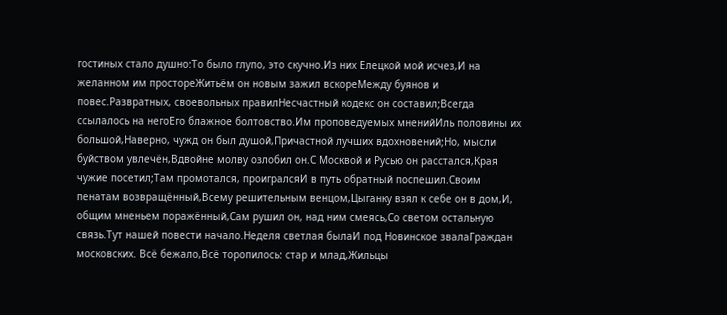гостиных стало душно:То было глупо, это скучно.Из них Елецкой мой исчез,И на желанном им простореЖитьём он новым зажил вскореМежду буянов и повес.Развратных, своевольных правилНесчастный кодекс он составил;Всегда ссылалось на негоЕго блажное болтовство.Им проповедуемых мненийИль половины их большой,Наверно, чужд он был душой,Причастной лучших вдохновений;Но, мысли буйством увлечён,Вдвойне молву озлобил он.С Москвой и Русью он расстался,Края чужие посетил;Там промотался, проигралсяИ в путь обратный поспешил.Своим пенатам возвращённый,Всему решительным венцом,Цыганку взял к себе он в дом,И, общим мненьем поражённый,Сам рушил он, над ним смеясь,Со светом остальную связь.Тут нашей повести начало.Неделя светлая былаИ под Новинское звалаГраждан московских. Всё бежало,Всё торопилось: стар и млад,Жильцы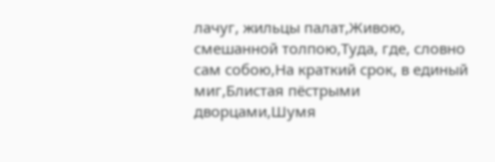лачуг, жильцы палат,Живою, смешанной толпою,Туда, где, словно сам собою,На краткий срок, в единый миг,Блистая пёстрыми дворцами,Шумя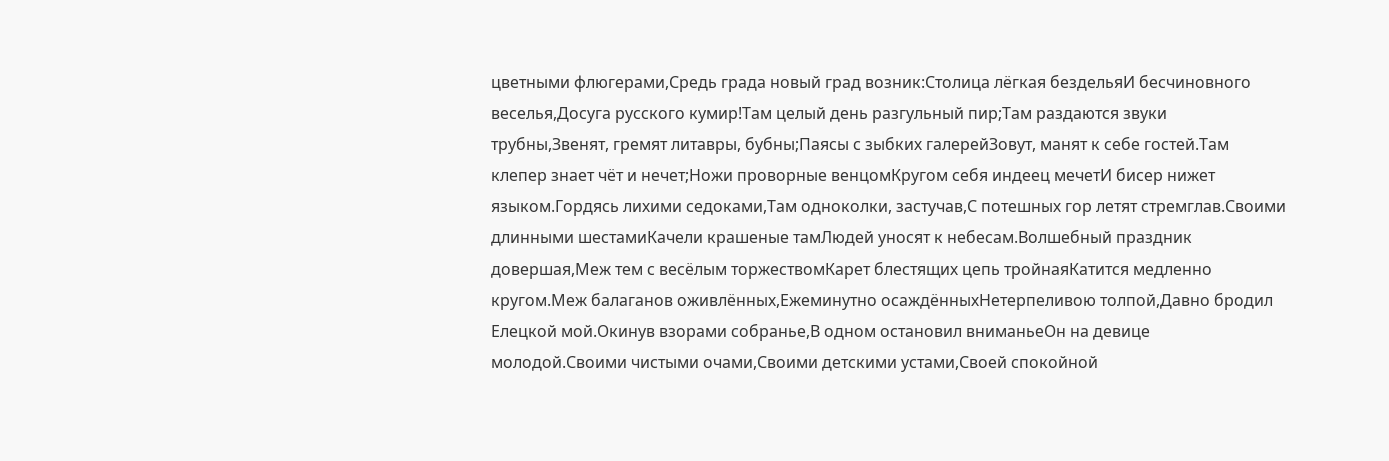цветными флюгерами,Средь града новый град возник:Столица лёгкая бездельяИ бесчиновного веселья,Досуга русского кумир!Там целый день разгульный пир;Там раздаются звуки трубны,Звенят, гремят литавры, бубны;Паясы с зыбких галерейЗовут, манят к себе гостей.Там клепер знает чёт и нечет;Ножи проворные венцомКругом себя индеец мечетИ бисер нижет языком.Гордясь лихими седоками,Там одноколки, застучав,С потешных гор летят стремглав.Своими длинными шестамиКачели крашеные тамЛюдей уносят к небесам.Волшебный праздник довершая,Меж тем с весёлым торжествомКарет блестящих цепь тройнаяКатится медленно кругом.Меж балаганов оживлённых,Ежеминутно осаждённыхНетерпеливою толпой,Давно бродил Елецкой мой.Окинув взорами собранье,В одном остановил вниманьеОн на девице молодой.Своими чистыми очами,Своими детскими устами,Своей спокойной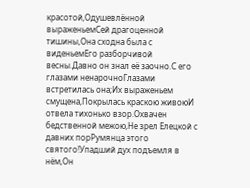красотой,Одушевлённой выраженьемСей драгоценной тишины,Она сходна была с виденьемЕго разборчивой весны.Давно он знал её заочно.С его глазами ненарочноГлазами встретилась она;Их выраженьем смущена,Покрылась краскою живоюИ отвела тихонько взор.Охвачен бедственной межою,Не зрел Елецкой с давних порРумянца этого святого!Упадший дух подъемля в нём,Он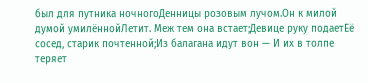был для путника ночногоДенницы розовым лучом.Он к милой думой умилённойЛетит. Меж тем она встает;Девице руку подаетЕё сосед, старик почтенной;Из балагана идут вон — И их в толпе теряет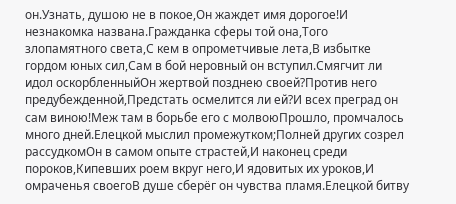он.Узнать, душою не в покое,Он жаждет имя дорогое!И незнакомка названа.Гражданка сферы той она,Того злопамятного света,С кем в опрометчивые лета,В избытке гордом юных сил,Сам в бой неровный он вступил.Смягчит ли идол оскорбленныйОн жертвой позднею своей?Против него предубежденной,Предстать осмелится ли ей?И всех преград он сам виною!Меж там в борьбе его с молвоюПрошло, промчалось много дней.Елецкой мыслил промежутком;Полней других созрел рассудкомОн в самом опыте страстей,И наконец среди пороков,Кипевших роем вкруг него,И ядовитых их уроков,И омраченья своегоВ душе сберёг он чувства пламя.Елецкой битву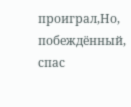проиграл,Но, побеждённый, спас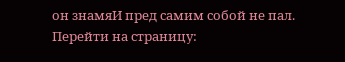он знамяИ пред самим собой не пал.
Перейти на страницу: